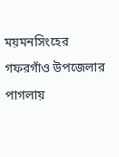ময়মনসিংহের গফরগাঁও উপজেলার পাগলায়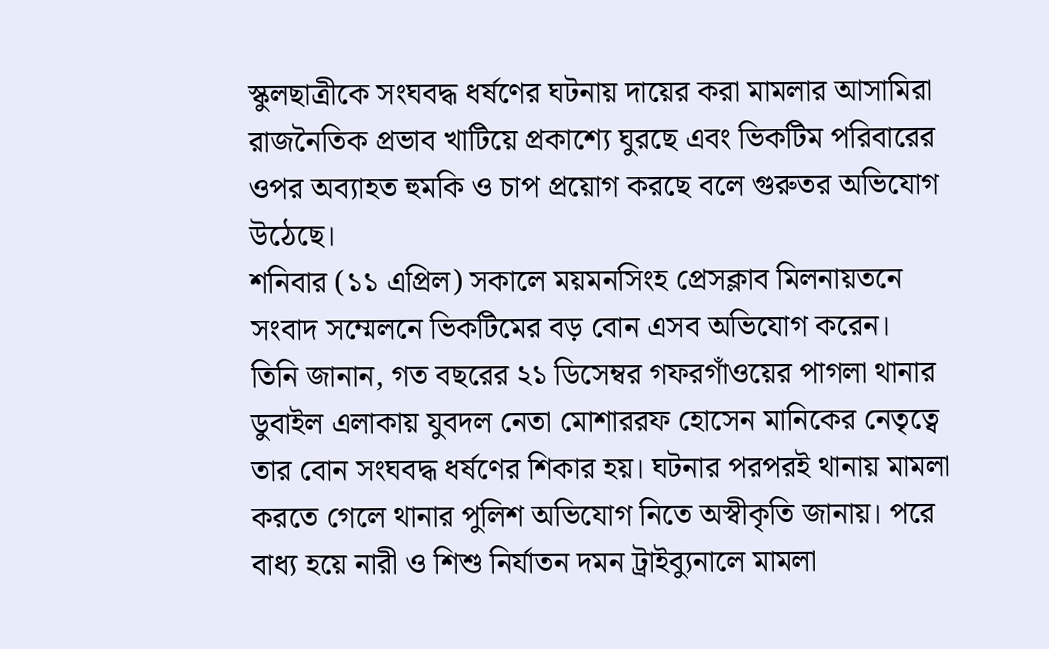স্কুলছাত্রীকে সংঘবদ্ধ ধর্ষণের ঘটনায় দায়ের করা মামলার আসামিরা রাজনৈতিক প্রভাব খাটিয়ে প্রকাশ্যে ঘুরছে এবং ভিকটিম পরিবারের ওপর অব্যাহত হুমকি ও চাপ প্রয়োগ করছে বলে গুরুতর অভিযোগ উঠেছে।
শনিবার (১১ এপ্রিল) সকালে ময়মনসিংহ প্রেসক্লাব মিলনায়তনে সংবাদ সম্মেলনে ভিকটিমের বড় বোন এসব অভিযোগ করেন।
তিনি জানান, গত বছরের ২১ ডিসেম্বর গফরগাঁওয়ের পাগলা থানার ডুবাইল এলাকায় যুবদল নেতা মোশাররফ হোসেন মানিকের নেতৃত্বে তার বোন সংঘবদ্ধ ধর্ষণের শিকার হয়। ঘটনার পরপরই থানায় মামলা করতে গেলে থানার পুলিশ অভিযোগ নিতে অস্বীকৃতি জানায়। পরে বাধ্য হয়ে নারী ও শিশু নির্যাতন দমন ট্রাইব্যুনালে মামলা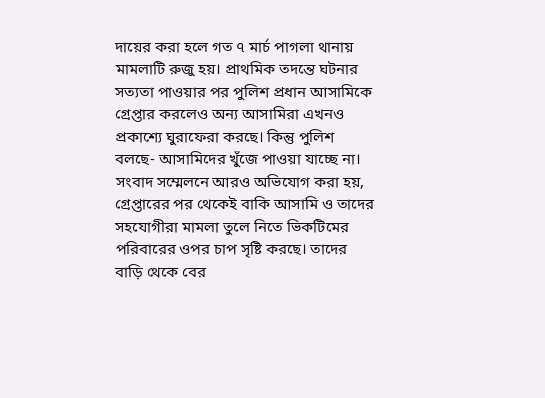দায়ের করা হলে গত ৭ মার্চ পাগলা থানায় মামলাটি রুজু হয়। প্রাথমিক তদন্তে ঘটনার সত্যতা পাওয়ার পর পুলিশ প্রধান আসামিকে গ্রেপ্তার করলেও অন্য আসামিরা এখনও প্রকাশ্যে ঘুরাফেরা করছে। কিন্তু পুলিশ বলছে- আসামিদের খুঁজে পাওয়া যাচ্ছে না।
সংবাদ সম্মেলনে আরও অভিযোগ করা হয়, গ্রেপ্তারের পর থেকেই বাকি আসামি ও তাদের সহযোগীরা মামলা তুলে নিতে ভিকটিমের পরিবারের ওপর চাপ সৃষ্টি করছে। তাদের বাড়ি থেকে বের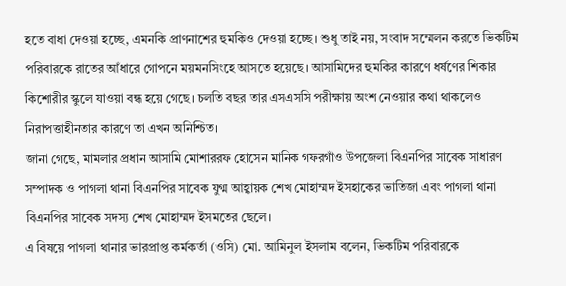হতে বাধা দেওয়া হচ্ছে, এমনকি প্রাণনাশের হুমকিও দেওয়া হচ্ছে। শুধু তাই নয়, সংবাদ সম্মেলন করতে ভিকটিম পরিবারকে রাতের আঁধারে গোপনে ময়মনসিংহে আসতে হয়েছে। আসামিদের হুমকির কারণে ধর্ষণের শিকার কিশোরীর স্কুলে যাওয়া বন্ধ হয়ে গেছে। চলতি বছর তার এসএসসি পরীক্ষায় অংশ নেওয়ার কথা থাকলেও নিরাপত্তাহীনতার কারণে তা এখন অনিশ্চিত।
জানা গেছে, মামলার প্রধান আসামি মোশাররফ হোসেন মানিক গফরগাঁও উপজেলা বিএনপির সাবেক সাধারণ সম্পাদক ও পাগলা থানা বিএনপির সাবেক যুগ্ম আহ্বায়ক শেখ মোহাম্মদ ইসহাকের ভাতিজা এবং পাগলা থানা বিএনপির সাবেক সদস্য শেখ মোহাম্মদ ইসমতের ছেলে।
এ বিষয়ে পাগলা থানার ভারপ্রাপ্ত কর্মকর্তা (ওসি) মো. আমিনুল ইসলাম বলেন, ভিকটিম পরিবারকে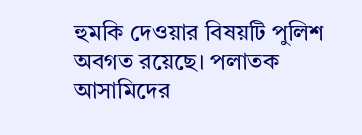হুমকি দেওয়ার বিষয়টি পুলিশ অবগত রয়েছে। পলাতক আসামিদের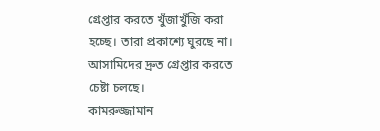গ্রেপ্তার করতে খুঁজাখুঁজি করা হচ্ছে। তারা প্রকাশ্যে ঘুরছে না। আসামিদের দ্রুত গ্রেপ্তার করতে চেষ্টা চলছে।
কামরুজ্জামান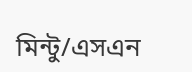মিন্টু/এসএন